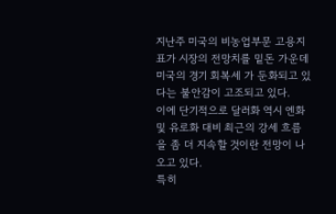지난주 미국의 비농업부문 고용지표가 시장의 전망치를 밑돈 가운데 미국의 경기 회복세 가 둔화되고 있다는 불안감이 고조되고 있다.
이에 단기적으로 달러화 역시 엔화 및 유로화 대비 최근의 강세 흐름을 좀 더 지속할 것이란 전망이 나오고 있다.
특히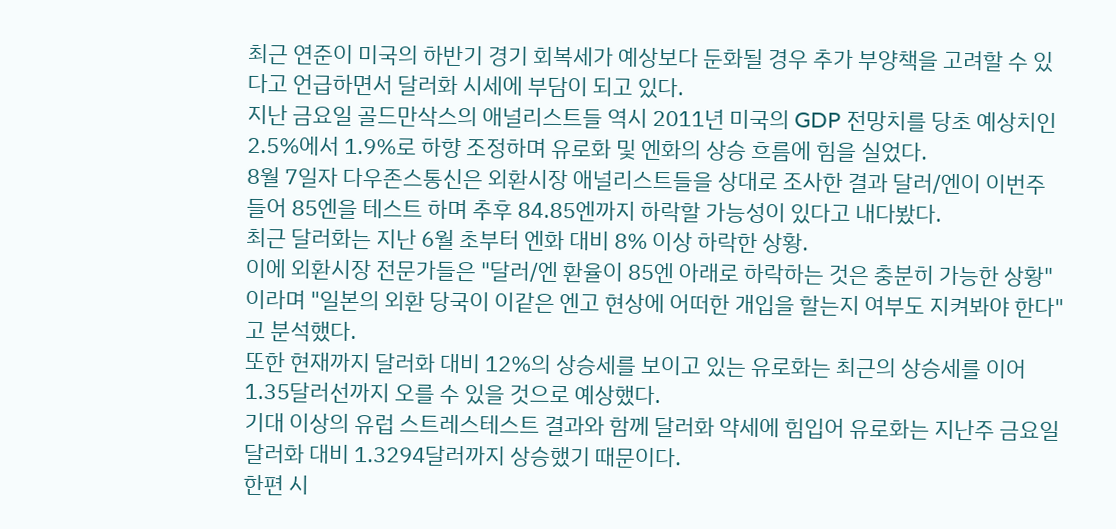최근 연준이 미국의 하반기 경기 회복세가 예상보다 둔화될 경우 추가 부양책을 고려할 수 있다고 언급하면서 달러화 시세에 부담이 되고 있다.
지난 금요일 골드만삭스의 애널리스트들 역시 2011년 미국의 GDP 전망치를 당초 예상치인 2.5%에서 1.9%로 하향 조정하며 유로화 및 엔화의 상승 흐름에 힘을 실었다.
8월 7일자 다우존스통신은 외환시장 애널리스트들을 상대로 조사한 결과 달러/엔이 이번주 들어 85엔을 테스트 하며 추후 84.85엔까지 하락할 가능성이 있다고 내다봤다.
최근 달러화는 지난 6월 초부터 엔화 대비 8% 이상 하락한 상황.
이에 외환시장 전문가들은 "달러/엔 환율이 85엔 아래로 하락하는 것은 충분히 가능한 상황"이라며 "일본의 외환 당국이 이같은 엔고 현상에 어떠한 개입을 할는지 여부도 지켜봐야 한다"고 분석했다.
또한 현재까지 달러화 대비 12%의 상승세를 보이고 있는 유로화는 최근의 상승세를 이어 1.35달러선까지 오를 수 있을 것으로 예상했다.
기대 이상의 유럽 스트레스테스트 결과와 함께 달러화 약세에 힘입어 유로화는 지난주 금요일 달러화 대비 1.3294달러까지 상승했기 때문이다.
한편 시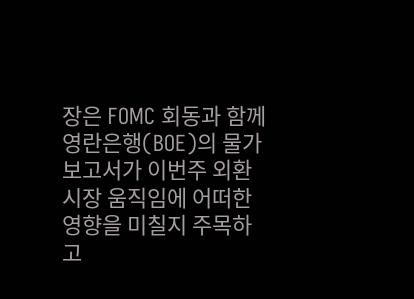장은 FOMC 회동과 함께 영란은행(BOE)의 물가보고서가 이번주 외환 시장 움직임에 어떠한 영향을 미칠지 주목하고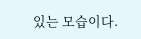있는 모습이다.